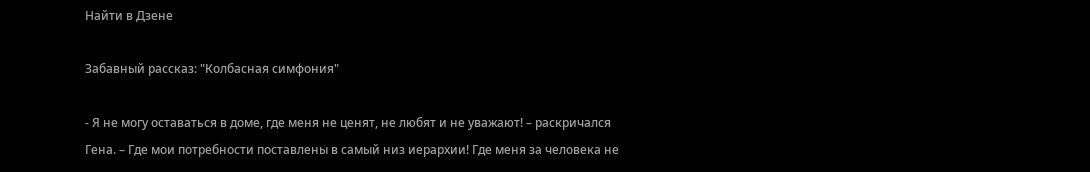Найти в Дзене

Забавный рассказ: "Колбасная симфония"

- Я не могу оставаться в доме, где меня не ценят, не любят и не уважают! – раскричался Гена. – Где мои потребности поставлены в самый низ иерархии! Где меня за человека не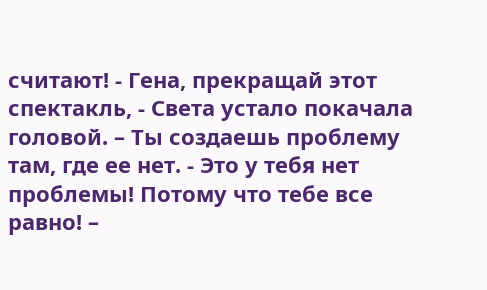считают! - Гена, прекращай этот спектакль, - Света устало покачала головой. – Ты создаешь проблему там, где ее нет. - Это у тебя нет проблемы! Потому что тебе все равно! –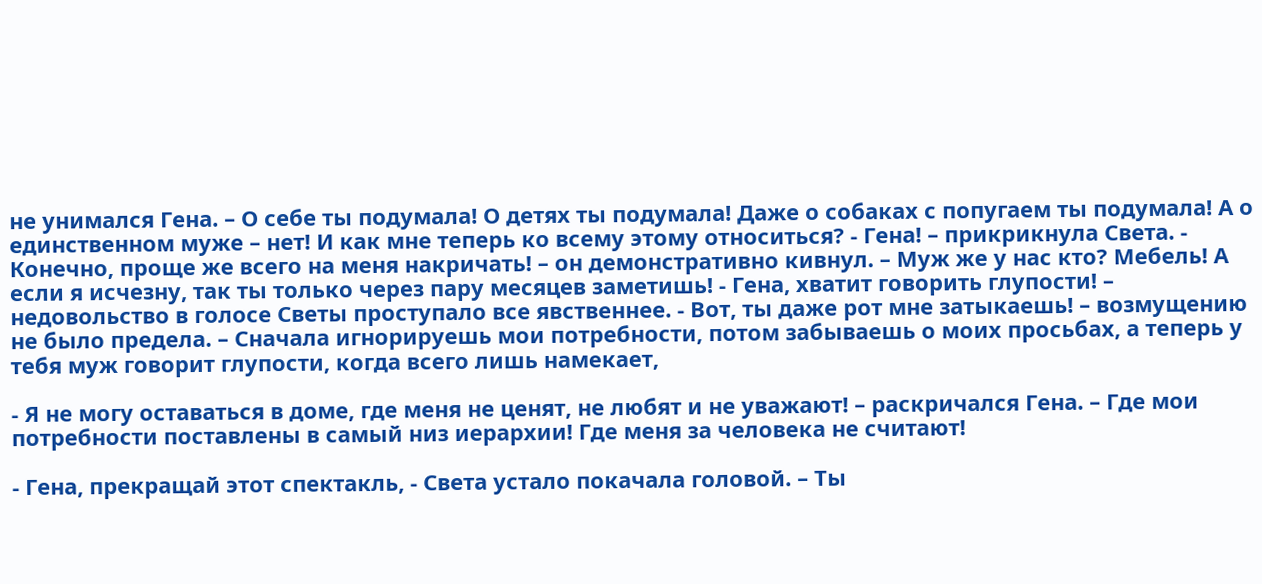не унимался Гена. – О себе ты подумала! О детях ты подумала! Даже о собаках с попугаем ты подумала! А о единственном муже – нет! И как мне теперь ко всему этому относиться? - Гена! – прикрикнула Света. - Конечно, проще же всего на меня накричать! – он демонстративно кивнул. – Муж же у нас кто? Мебель! А если я исчезну, так ты только через пару месяцев заметишь! - Гена, хватит говорить глупости! – недовольство в голосе Светы проступало все явственнее. - Вот, ты даже рот мне затыкаешь! – возмущению не было предела. – Сначала игнорируешь мои потребности, потом забываешь о моих просьбах, а теперь у тебя муж говорит глупости, когда всего лишь намекает,

- Я не могу оставаться в доме, где меня не ценят, не любят и не уважают! – раскричался Гена. – Где мои потребности поставлены в самый низ иерархии! Где меня за человека не считают!

- Гена, прекращай этот спектакль, - Света устало покачала головой. – Ты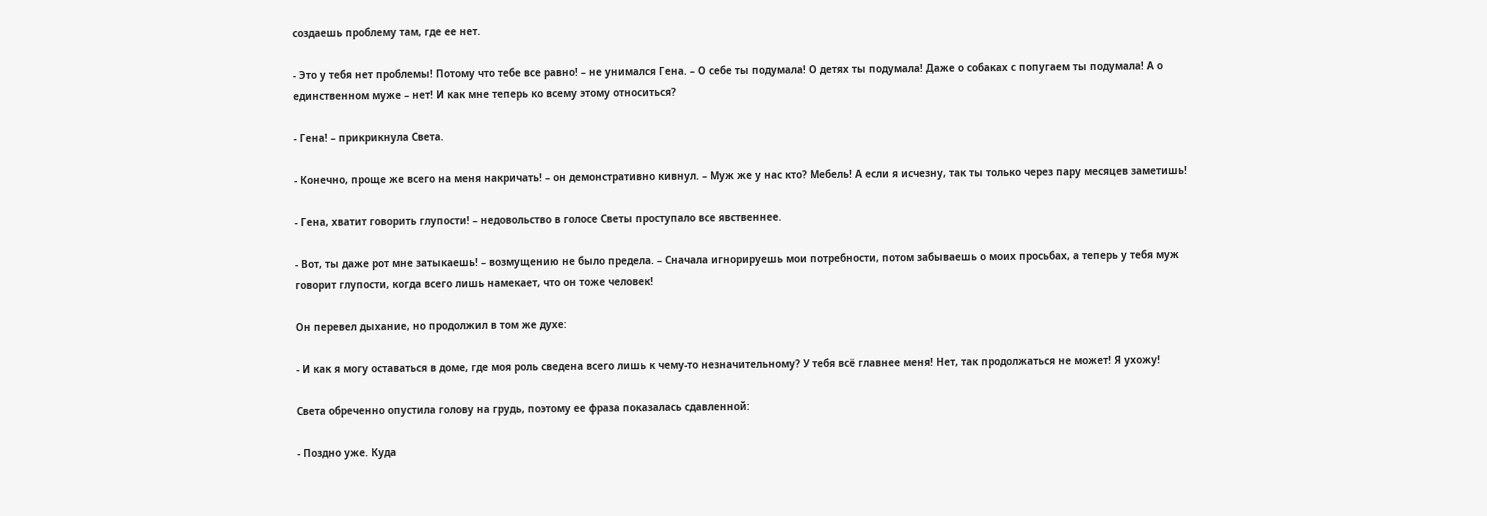создаешь проблему там, где ее нет.

- Это у тебя нет проблемы! Потому что тебе все равно! – не унимался Гена. – О себе ты подумала! О детях ты подумала! Даже о собаках с попугаем ты подумала! А о единственном муже – нет! И как мне теперь ко всему этому относиться?

- Гена! – прикрикнула Света.

- Конечно, проще же всего на меня накричать! – он демонстративно кивнул. – Муж же у нас кто? Мебель! А если я исчезну, так ты только через пару месяцев заметишь!

- Гена, хватит говорить глупости! – недовольство в голосе Светы проступало все явственнее.

- Вот, ты даже рот мне затыкаешь! – возмущению не было предела. – Сначала игнорируешь мои потребности, потом забываешь о моих просьбах, а теперь у тебя муж говорит глупости, когда всего лишь намекает, что он тоже человек!

Он перевел дыхание, но продолжил в том же духе:

- И как я могу оставаться в доме, где моя роль сведена всего лишь к чему-то незначительному? У тебя всё главнее меня! Нет, так продолжаться не может! Я ухожу!

Света обреченно опустила голову на грудь, поэтому ее фраза показалась сдавленной:

- Поздно уже. Куда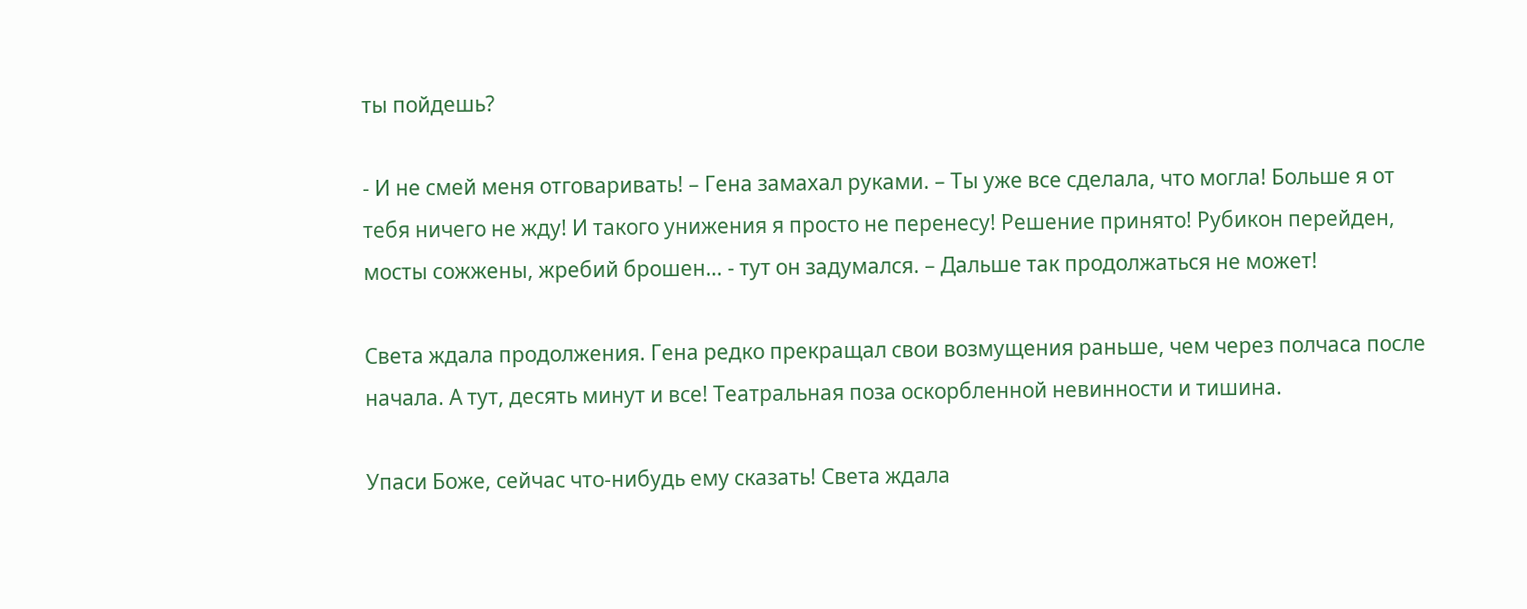ты пойдешь?

- И не смей меня отговаривать! – Гена замахал руками. – Ты уже все сделала, что могла! Больше я от тебя ничего не жду! И такого унижения я просто не перенесу! Решение принято! Рубикон перейден, мосты сожжены, жребий брошен… - тут он задумался. – Дальше так продолжаться не может!

Света ждала продолжения. Гена редко прекращал свои возмущения раньше, чем через полчаса после начала. А тут, десять минут и все! Театральная поза оскорбленной невинности и тишина.

Упаси Боже, сейчас что-нибудь ему сказать! Света ждала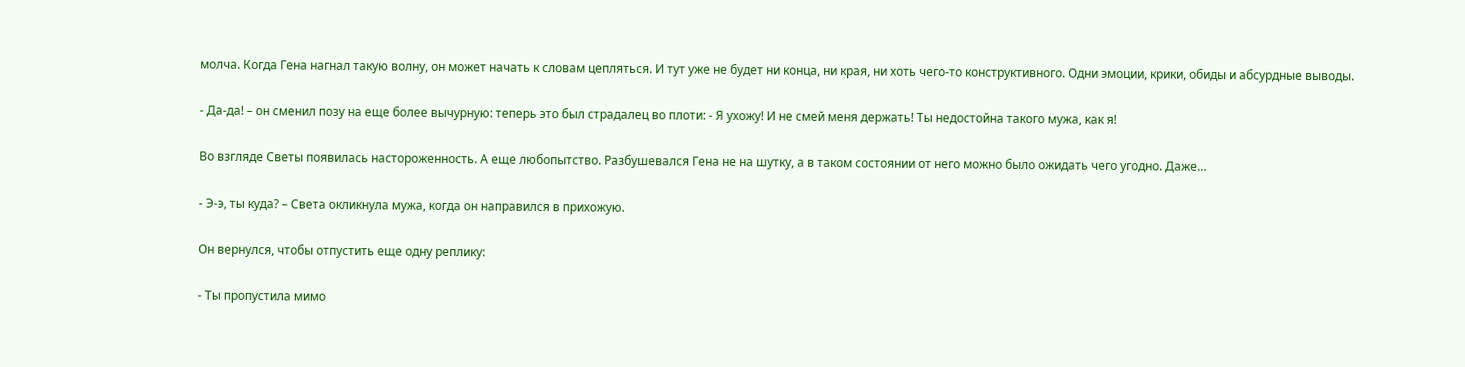молча. Когда Гена нагнал такую волну, он может начать к словам цепляться. И тут уже не будет ни конца, ни края, ни хоть чего-то конструктивного. Одни эмоции, крики, обиды и абсурдные выводы.

- Да-да! – он сменил позу на еще более вычурную: теперь это был страдалец во плоти: - Я ухожу! И не смей меня держать! Ты недостойна такого мужа, как я!

Во взгляде Светы появилась настороженность. А еще любопытство. Разбушевался Гена не на шутку, а в таком состоянии от него можно было ожидать чего угодно. Даже…

- Э-э, ты куда? – Света окликнула мужа, когда он направился в прихожую.

Он вернулся, чтобы отпустить еще одну реплику:

- Ты пропустила мимо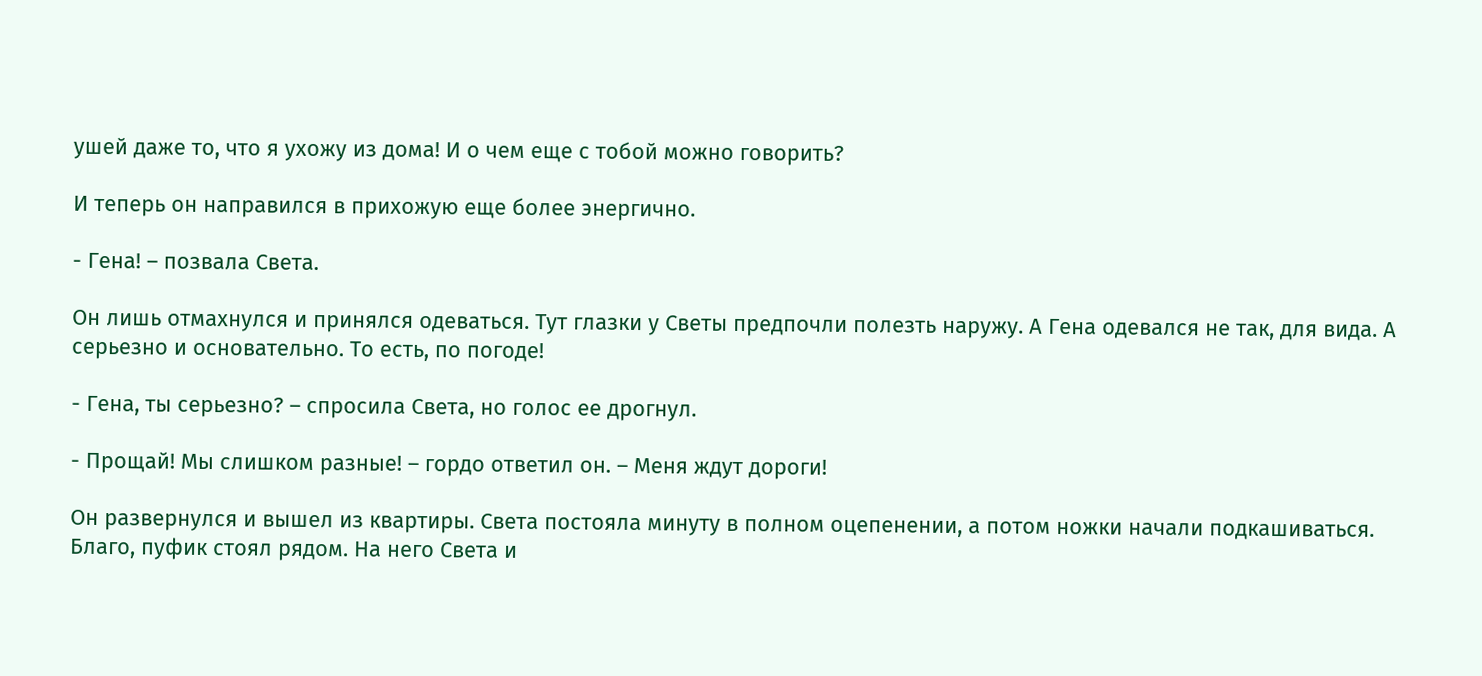ушей даже то, что я ухожу из дома! И о чем еще с тобой можно говорить?

И теперь он направился в прихожую еще более энергично.

- Гена! – позвала Света.

Он лишь отмахнулся и принялся одеваться. Тут глазки у Светы предпочли полезть наружу. А Гена одевался не так, для вида. А серьезно и основательно. То есть, по погоде!

- Гена, ты серьезно? – спросила Света, но голос ее дрогнул.

- Прощай! Мы слишком разные! – гордо ответил он. – Меня ждут дороги!

Он развернулся и вышел из квартиры. Света постояла минуту в полном оцепенении, а потом ножки начали подкашиваться. Благо, пуфик стоял рядом. На него Света и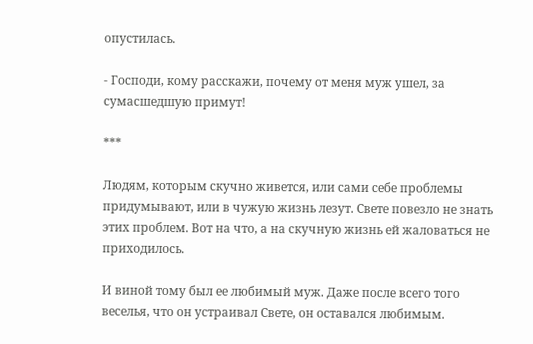опустилась.

- Господи, кому расскажи, почему от меня муж ушел, за сумасшедшую примут!

***

Людям, которым скучно живется, или сами себе проблемы придумывают, или в чужую жизнь лезут. Свете повезло не знать этих проблем. Вот на что, а на скучную жизнь ей жаловаться не приходилось.

И виной тому был ее любимый муж. Даже после всего того веселья, что он устраивал Свете, он оставался любимым.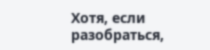Хотя, если разобраться,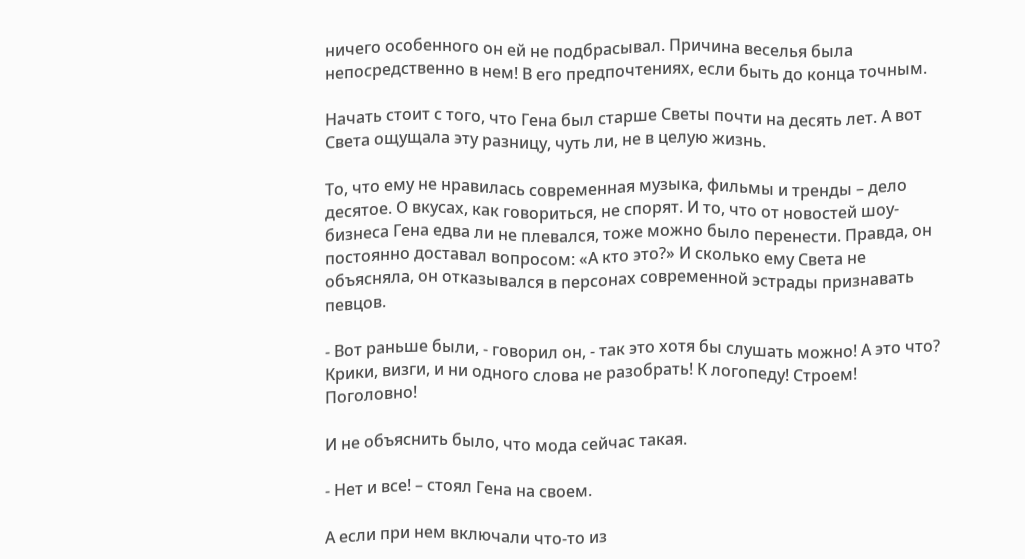ничего особенного он ей не подбрасывал. Причина веселья была непосредственно в нем! В его предпочтениях, если быть до конца точным.

Начать стоит с того, что Гена был старше Светы почти на десять лет. А вот Света ощущала эту разницу, чуть ли, не в целую жизнь.

То, что ему не нравилась современная музыка, фильмы и тренды – дело десятое. О вкусах, как говориться, не спорят. И то, что от новостей шоу-бизнеса Гена едва ли не плевался, тоже можно было перенести. Правда, он постоянно доставал вопросом: «А кто это?» И сколько ему Света не объясняла, он отказывался в персонах современной эстрады признавать певцов.

- Вот раньше были, - говорил он, - так это хотя бы слушать можно! А это что? Крики, визги, и ни одного слова не разобрать! К логопеду! Строем! Поголовно!

И не объяснить было, что мода сейчас такая.

- Нет и все! – стоял Гена на своем.

А если при нем включали что-то из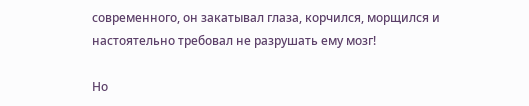современного, он закатывал глаза, корчился, морщился и настоятельно требовал не разрушать ему мозг!

Но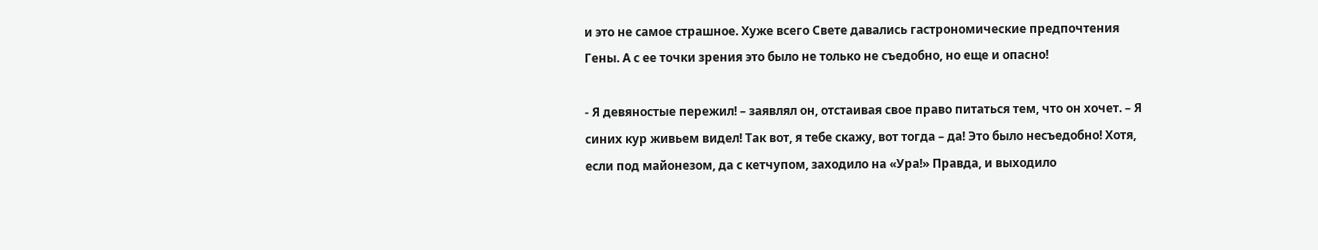и это не самое страшное. Хуже всего Свете давались гастрономические предпочтения Гены. А с ее точки зрения это было не только не съедобно, но еще и опасно!

- Я девяностые пережил! – заявлял он, отстаивая свое право питаться тем, что он хочет. – Я синих кур живьем видел! Так вот, я тебе скажу, вот тогда – да! Это было несъедобно! Хотя, если под майонезом, да с кетчупом, заходило на «Ура!» Правда, и выходило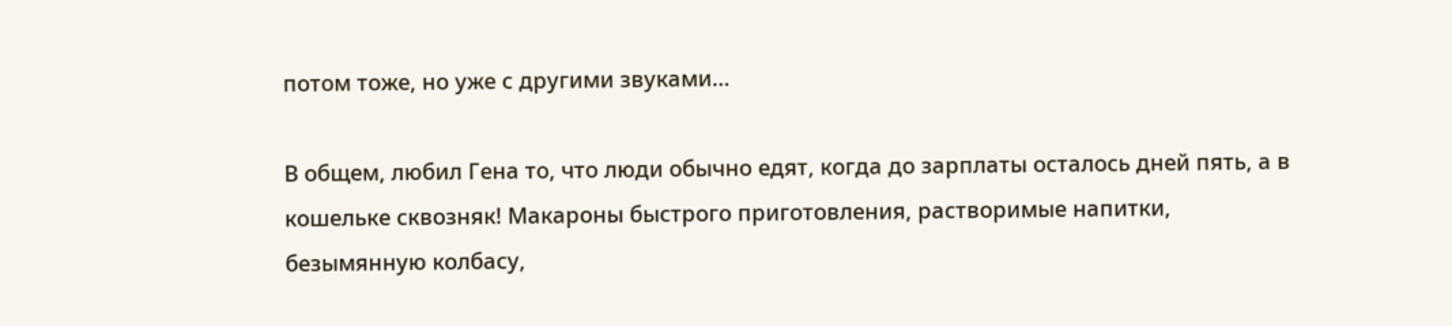потом тоже, но уже с другими звуками…

В общем, любил Гена то, что люди обычно едят, когда до зарплаты осталось дней пять, а в кошельке сквозняк! Макароны быстрого приготовления, растворимые напитки, безымянную колбасу,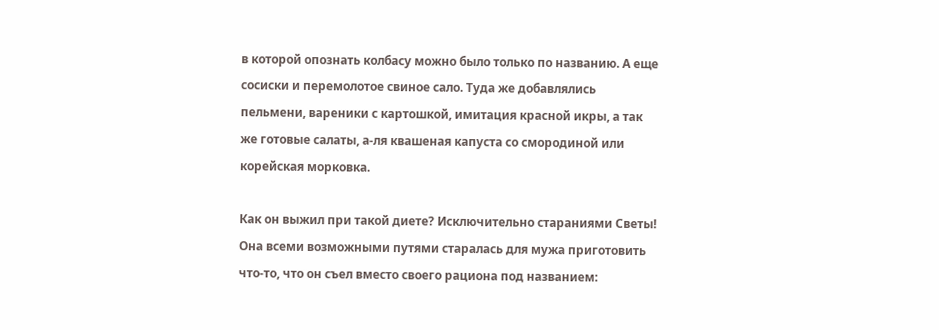в которой опознать колбасу можно было только по названию. А еще сосиски и перемолотое свиное сало. Туда же добавлялись пельмени, вареники с картошкой, имитация красной икры, а так же готовые салаты, а-ля квашеная капуста со смородиной или корейская морковка.

Как он выжил при такой диете? Исключительно стараниями Светы! Она всеми возможными путями старалась для мужа приготовить что-то, что он съел вместо своего рациона под названием: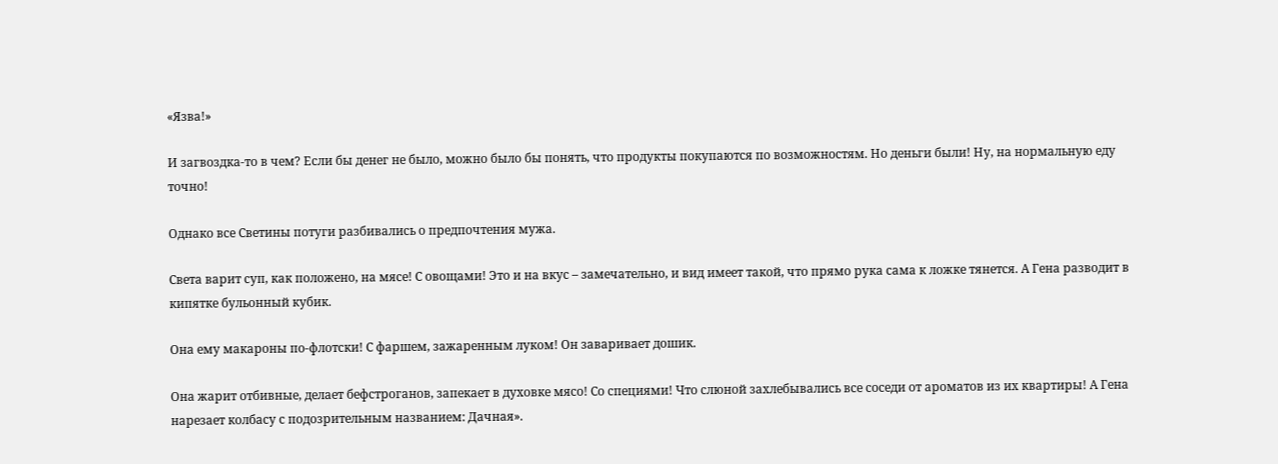«Язва!»

И загвоздка-то в чем? Если бы денег не было, можно было бы понять, что продукты покупаются по возможностям. Но деньги были! Ну, на нормальную еду точно!

Однако все Светины потуги разбивались о предпочтения мужа.

Света варит суп, как положено, на мясе! С овощами! Это и на вкус – замечательно, и вид имеет такой, что прямо рука сама к ложке тянется. А Гена разводит в кипятке бульонный кубик.

Она ему макароны по-флотски! С фаршем, зажаренным луком! Он заваривает дошик.

Она жарит отбивные, делает бефстроганов, запекает в духовке мясо! Со специями! Что слюной захлебывались все соседи от ароматов из их квартиры! А Гена нарезает колбасу с подозрительным названием: Дачная».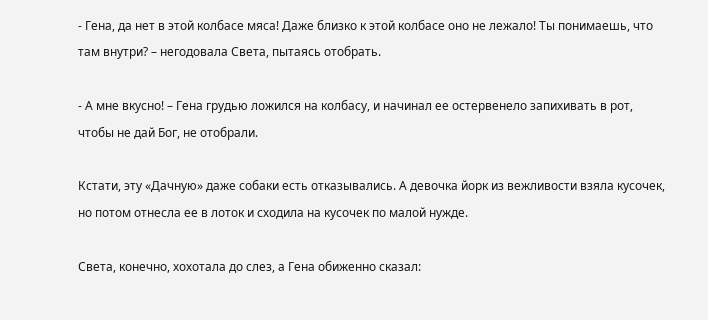- Гена, да нет в этой колбасе мяса! Даже близко к этой колбасе оно не лежало! Ты понимаешь, что там внутри? – негодовала Света, пытаясь отобрать.

- А мне вкусно! – Гена грудью ложился на колбасу, и начинал ее остервенело запихивать в рот, чтобы не дай Бог, не отобрали.

Кстати, эту «Дачную» даже собаки есть отказывались. А девочка йорк из вежливости взяла кусочек, но потом отнесла ее в лоток и сходила на кусочек по малой нужде.

Света, конечно, хохотала до слез, а Гена обиженно сказал: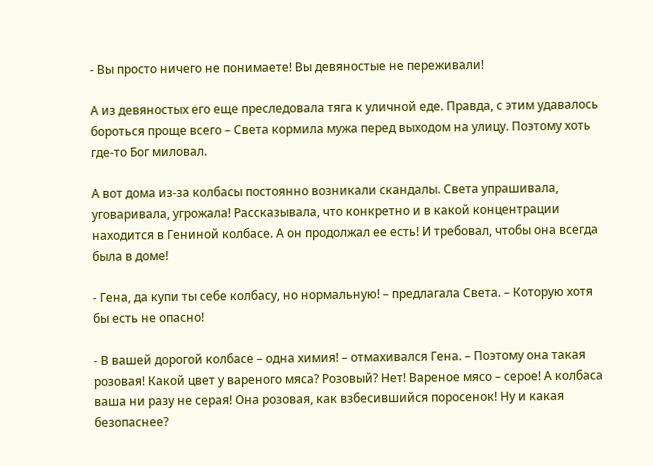- Вы просто ничего не понимаете! Вы девяностые не переживали!

А из девяностых его еще преследовала тяга к уличной еде. Правда, с этим удавалось бороться проще всего – Света кормила мужа перед выходом на улицу. Поэтому хоть где-то Бог миловал.

А вот дома из-за колбасы постоянно возникали скандалы. Света упрашивала, уговаривала, угрожала! Рассказывала, что конкретно и в какой концентрации находится в Гениной колбасе. А он продолжал ее есть! И требовал, чтобы она всегда была в доме!

- Гена, да купи ты себе колбасу, но нормальную! – предлагала Света. – Которую хотя бы есть не опасно!

- В вашей дорогой колбасе – одна химия! – отмахивался Гена. – Поэтому она такая розовая! Какой цвет у вареного мяса? Розовый? Нет! Вареное мясо – серое! А колбаса ваша ни разу не серая! Она розовая, как взбесившийся поросенок! Ну и какая безопаснее?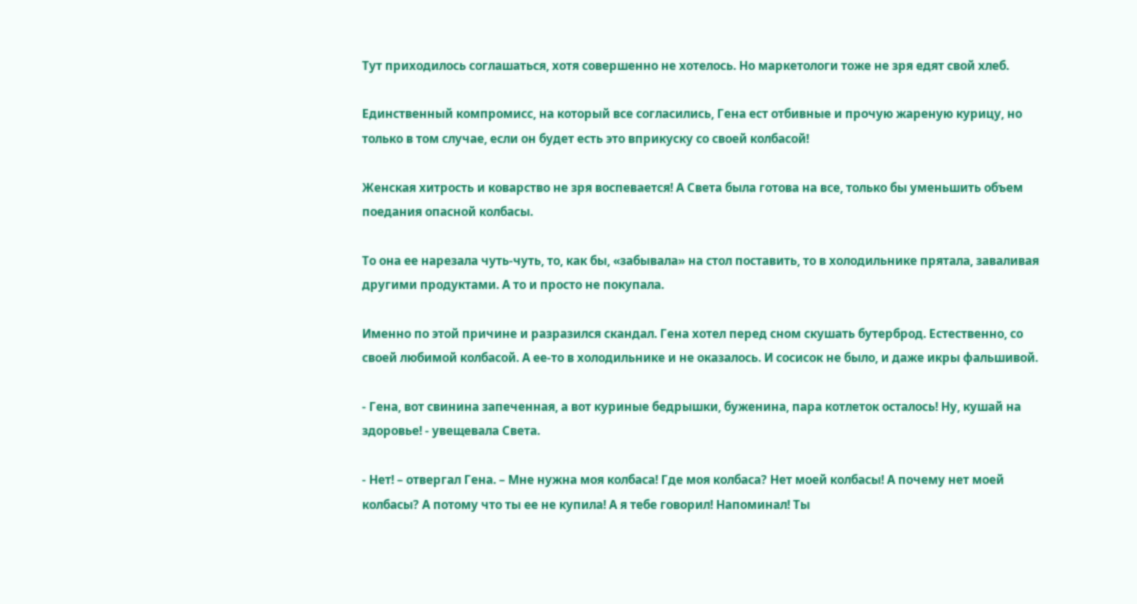Тут приходилось соглашаться, хотя совершенно не хотелось. Но маркетологи тоже не зря едят свой хлеб.

Единственный компромисс, на который все согласились, Гена ест отбивные и прочую жареную курицу, но только в том случае, если он будет есть это вприкуску со своей колбасой!

Женская хитрость и коварство не зря воспевается! А Света была готова на все, только бы уменьшить объем поедания опасной колбасы.

То она ее нарезала чуть-чуть, то, как бы, «забывала» на стол поставить, то в холодильнике прятала, заваливая другими продуктами. А то и просто не покупала.

Именно по этой причине и разразился скандал. Гена хотел перед сном скушать бутерброд. Естественно, со своей любимой колбасой. А ее-то в холодильнике и не оказалось. И сосисок не было, и даже икры фальшивой.

- Гена, вот свинина запеченная, а вот куриные бедрышки, буженина, пара котлеток осталось! Ну, кушай на здоровье! - увещевала Света.

- Нет! – отвергал Гена. – Мне нужна моя колбаса! Где моя колбаса? Нет моей колбасы! А почему нет моей колбасы? А потому что ты ее не купила! А я тебе говорил! Напоминал! Ты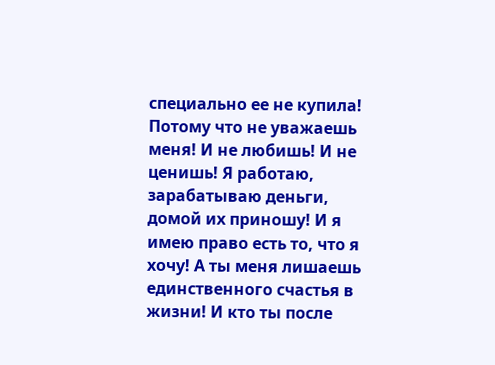специально ее не купила! Потому что не уважаешь меня! И не любишь! И не ценишь! Я работаю, зарабатываю деньги, домой их приношу! И я имею право есть то, что я хочу! А ты меня лишаешь единственного счастья в жизни! И кто ты после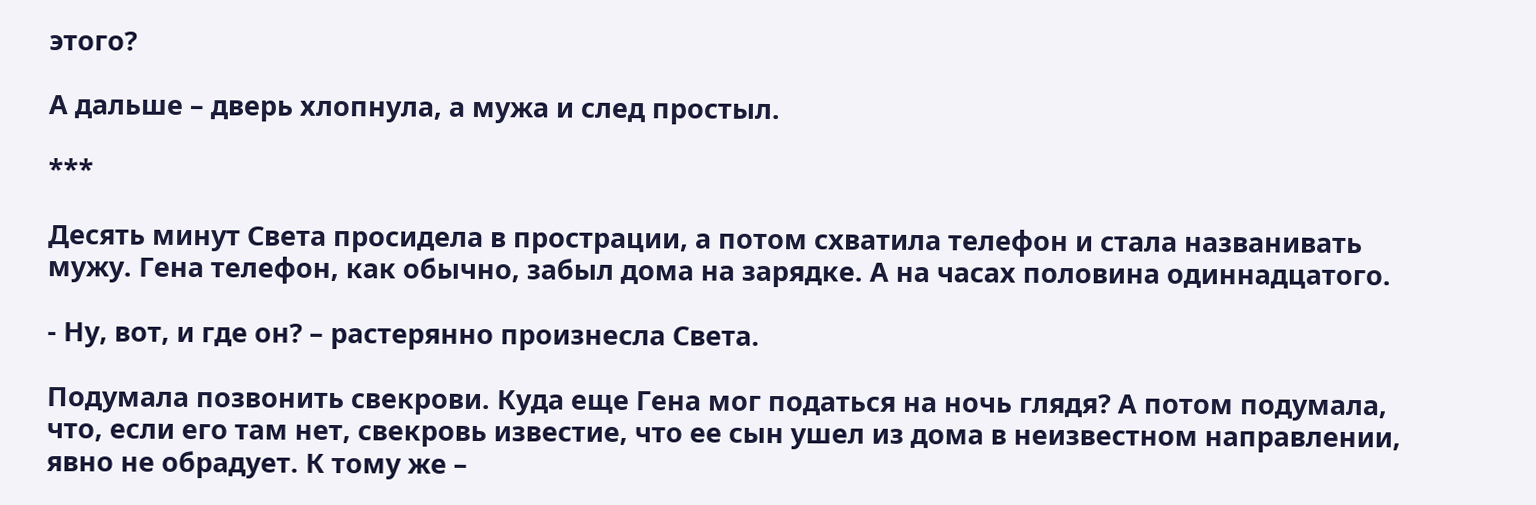этого?

А дальше – дверь хлопнула, а мужа и след простыл.

***

Десять минут Света просидела в прострации, а потом схватила телефон и стала названивать мужу. Гена телефон, как обычно, забыл дома на зарядке. А на часах половина одиннадцатого.

- Ну, вот, и где он? – растерянно произнесла Света.

Подумала позвонить свекрови. Куда еще Гена мог податься на ночь глядя? А потом подумала, что, если его там нет, свекровь известие, что ее сын ушел из дома в неизвестном направлении, явно не обрадует. К тому же –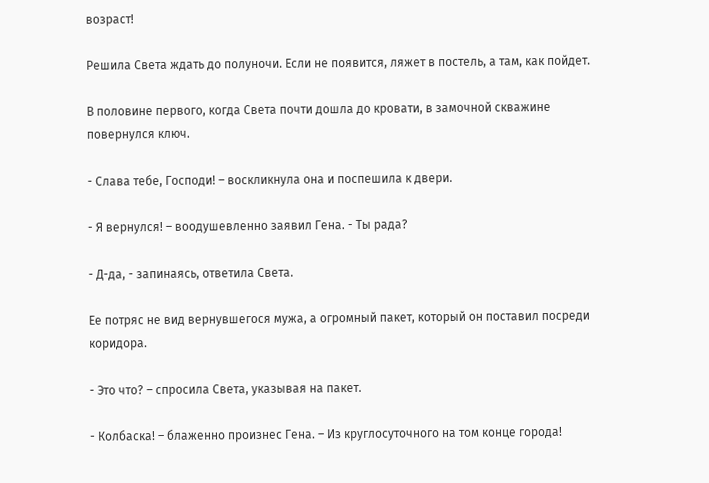возраст!

Решила Света ждать до полуночи. Если не появится, ляжет в постель, а там, как пойдет.

В половине первого, когда Света почти дошла до кровати, в замочной скважине повернулся ключ.

- Слава тебе, Господи! – воскликнула она и поспешила к двери.

- Я вернулся! – воодушевленно заявил Гена. - Ты рада?

- Д-да, - запинаясь, ответила Света.

Ее потряс не вид вернувшегося мужа, а огромный пакет, который он поставил посреди коридора.

- Это что? – спросила Света, указывая на пакет.

- Колбаска! – блаженно произнес Гена. – Из круглосуточного на том конце города!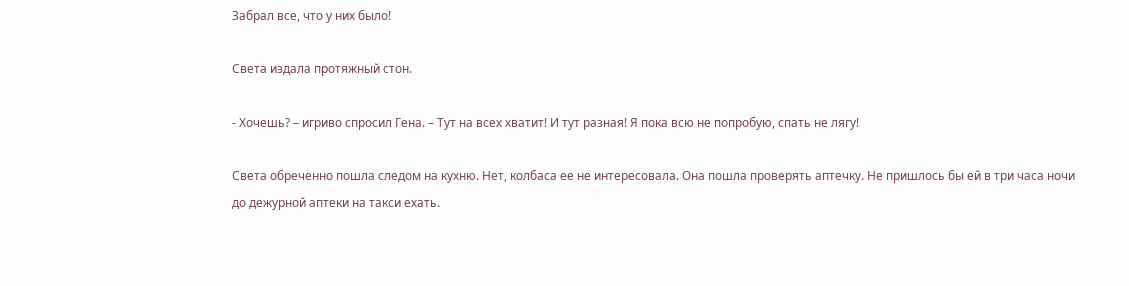Забрал все, что у них было!

Света издала протяжный стон.

- Хочешь? – игриво спросил Гена. – Тут на всех хватит! И тут разная! Я пока всю не попробую, спать не лягу!

Света обреченно пошла следом на кухню. Нет, колбаса ее не интересовала. Она пошла проверять аптечку. Не пришлось бы ей в три часа ночи до дежурной аптеки на такси ехать.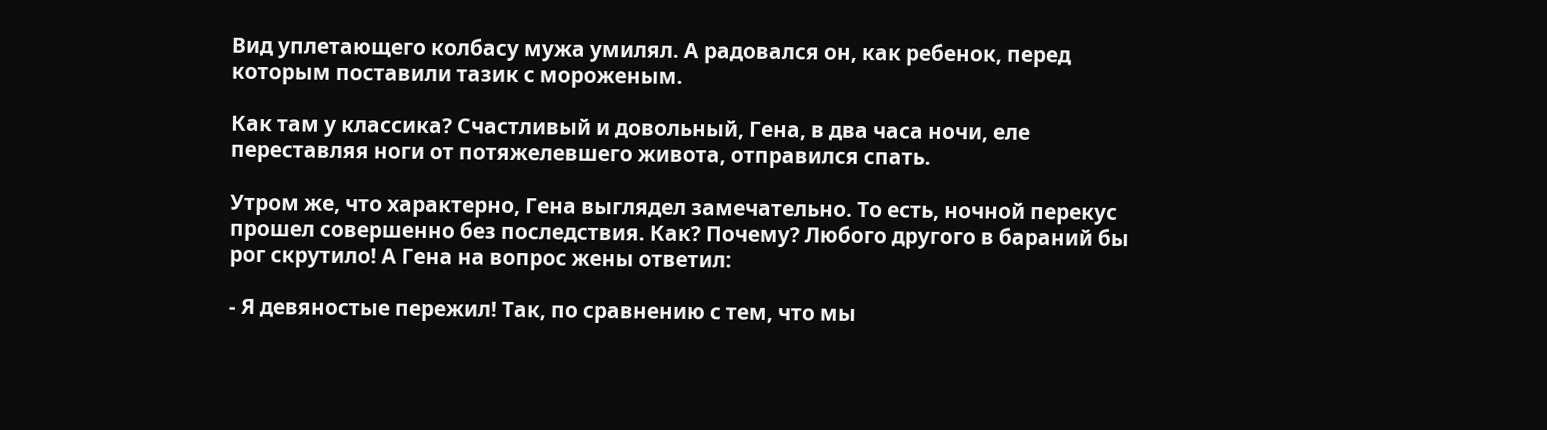Вид уплетающего колбасу мужа умилял. А радовался он, как ребенок, перед которым поставили тазик с мороженым.

Как там у классика? Счастливый и довольный, Гена, в два часа ночи, еле переставляя ноги от потяжелевшего живота, отправился спать.

Утром же, что характерно, Гена выглядел замечательно. То есть, ночной перекус прошел совершенно без последствия. Как? Почему? Любого другого в бараний бы рог скрутило! А Гена на вопрос жены ответил:

- Я девяностые пережил! Так, по сравнению с тем, что мы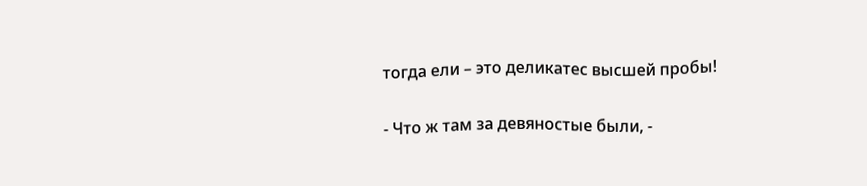тогда ели – это деликатес высшей пробы!

- Что ж там за девяностые были, -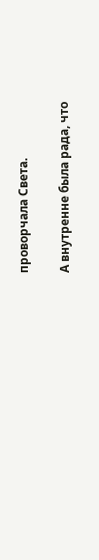проворчала Света.

А внутренне была рада, что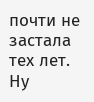почти не застала тех лет. Ну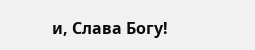и, Слава Богу!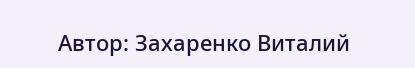Автор: Захаренко Виталий